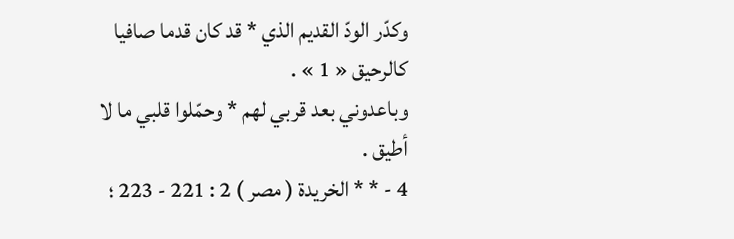وكدّر الودّ القديم الذي * قد كان قدما صافيا كالرحيق « 1 » .
وباعدوني بعد قربي لهم * وحمّلوا قلبي ما لا أطيق .
4 - * * الخريدة ( مصر ) 2 : 221 - 223 ؛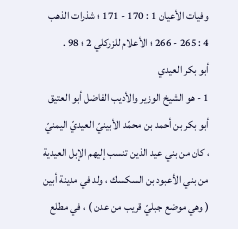وفيات الأعيان 1 : 170 - 171 ؛ شذرات الذهب 4 : 265 - 266 ؛ الأعلام للزركلي 2 ؛ 98 .
أبو بكر العيدي
1 - هو الشيخ الوزير والأديب الفاضل أبو العتيق أبو بكر بن أحمد بن محمّد الأبينيّ العيديّ اليمنيّ ، كان من بني عيد الذين تنسب إليهم الإبل العيدية من بني الأعبود بن السكسك ، ولد في مدينة أبين ( وهي موضع جبليّ قريب من عدن ) ، في مطلع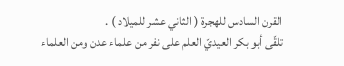القرن السادس للهجرة ( الثاني عشر للميلاد ) .
تلقّى أبو بكر العيديّ العلم على نفر من علماء عدن ومن العلماء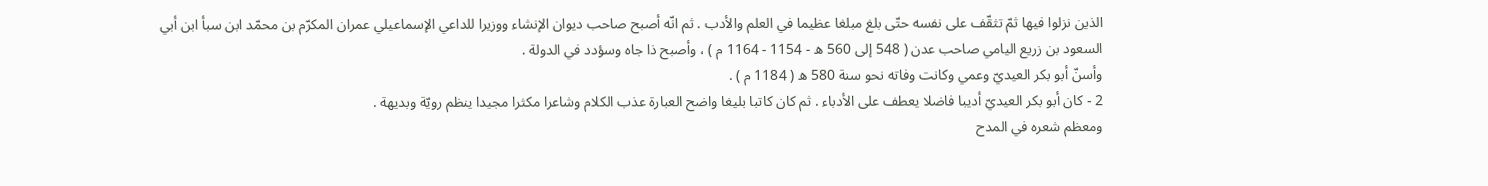الذين نزلوا فيها ثمّ تثقّف على نفسه حتّى بلغ مبلغا عظيما في العلم والأدب . ثم انّه أصبح صاحب ديوان الإنشاء ووزيرا للداعي الإسماعيلي عمران المكرّم بن محمّد ابن سبأ ابن أبي السعود بن زريع اليامي صاحب عدن ( 548 إلى 560 ه - 1154 - 1164 م ) ، وأصبح ذا جاه وسؤدد في الدولة .
وأسنّ أبو بكر العيديّ وعمي وكانت وفاته نحو سنة 580 ه ( 1184 م ) .
2 - كان أبو بكر العيديّ أديبا فاضلا يعطف على الأدباء . ثم كان كاتبا بليغا واضح العبارة عذب الكلام وشاعرا مكثرا مجيدا ينظم رويّة وبديهة .
ومعظم شعره في المدح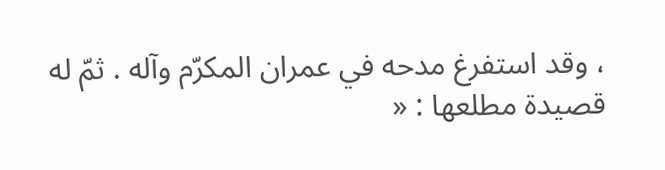، وقد استفرغ مدحه في عمران المكرّم وآله . ثمّ له قصيدة مطلعها : «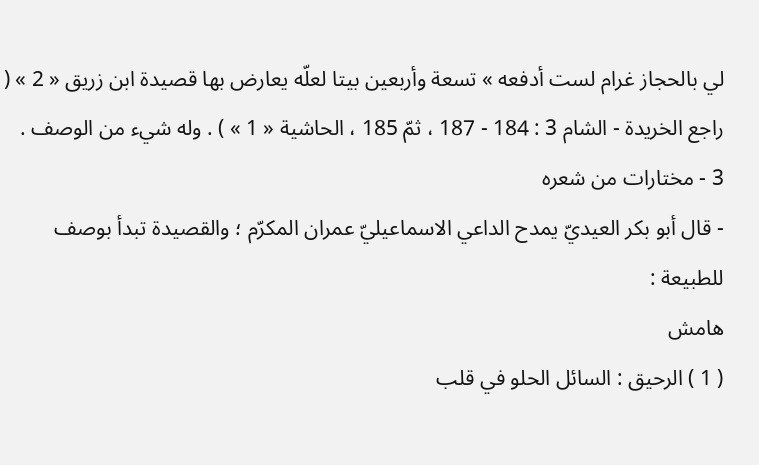لي بالحجاز غرام لست أدفعه » تسعة وأربعين بيتا لعلّه يعارض بها قصيدة ابن زريق « 2 » ( راجع الخريدة - الشام 3 : 184 - 187 ، ثمّ 185 ، الحاشية « 1 » ) . وله شيء من الوصف .
3 - مختارات من شعره
- قال أبو بكر العيديّ يمدح الداعي الاسماعيليّ عمران المكرّم ؛ والقصيدة تبدأ بوصف للطبيعة :
هامش
( 1 ) الرحيق : السائل الحلو في قلب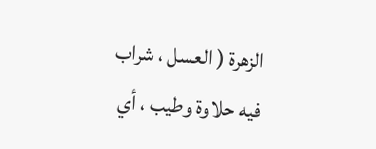الزهرة ( العسل ، شراب فيه حلاوة وطيب ، أي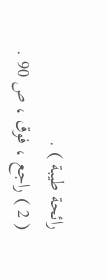رائحة طيبة ) .
( 2 ) راجع ، فوق ، ص 90 .